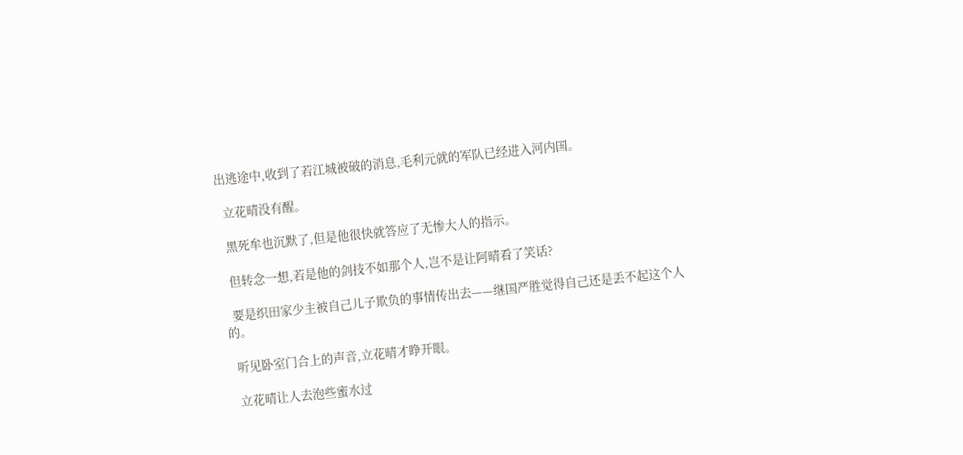出逃途中,收到了若江城被破的消息,毛利元就的军队已经进入河内国。

  立花晴没有醒。

  黑死牟也沉默了,但是他很快就答应了无惨大人的指示。

  但转念一想,若是他的剑技不如那个人,岂不是让阿晴看了笑话?

  要是织田家少主被自己儿子欺负的事情传出去——继国严胜觉得自己还是丢不起这个人的。

  听见卧室门合上的声音,立花晴才睁开眼。

  立花晴让人去泡些蜜水过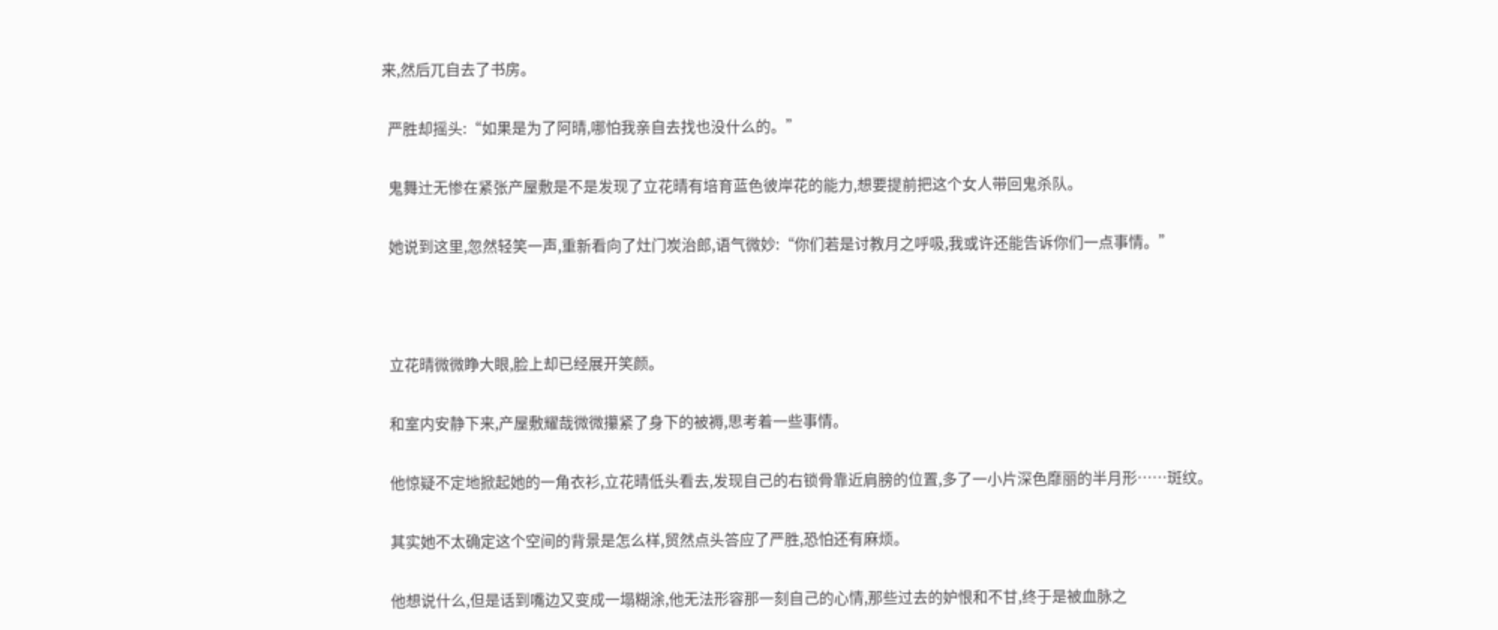来,然后兀自去了书房。

  严胜却摇头:“如果是为了阿晴,哪怕我亲自去找也没什么的。”

  鬼舞辻无惨在紧张产屋敷是不是发现了立花晴有培育蓝色彼岸花的能力,想要提前把这个女人带回鬼杀队。

  她说到这里,忽然轻笑一声,重新看向了灶门炭治郎,语气微妙:“你们若是讨教月之呼吸,我或许还能告诉你们一点事情。”



  立花晴微微睁大眼,脸上却已经展开笑颜。

  和室内安静下来,产屋敷耀哉微微攥紧了身下的被褥,思考着一些事情。

  他惊疑不定地掀起她的一角衣衫,立花晴低头看去,发现自己的右锁骨靠近肩膀的位置,多了一小片深色靡丽的半月形……斑纹。

  其实她不太确定这个空间的背景是怎么样,贸然点头答应了严胜,恐怕还有麻烦。

  他想说什么,但是话到嘴边又变成一塌糊涂,他无法形容那一刻自己的心情,那些过去的妒恨和不甘,终于是被血脉之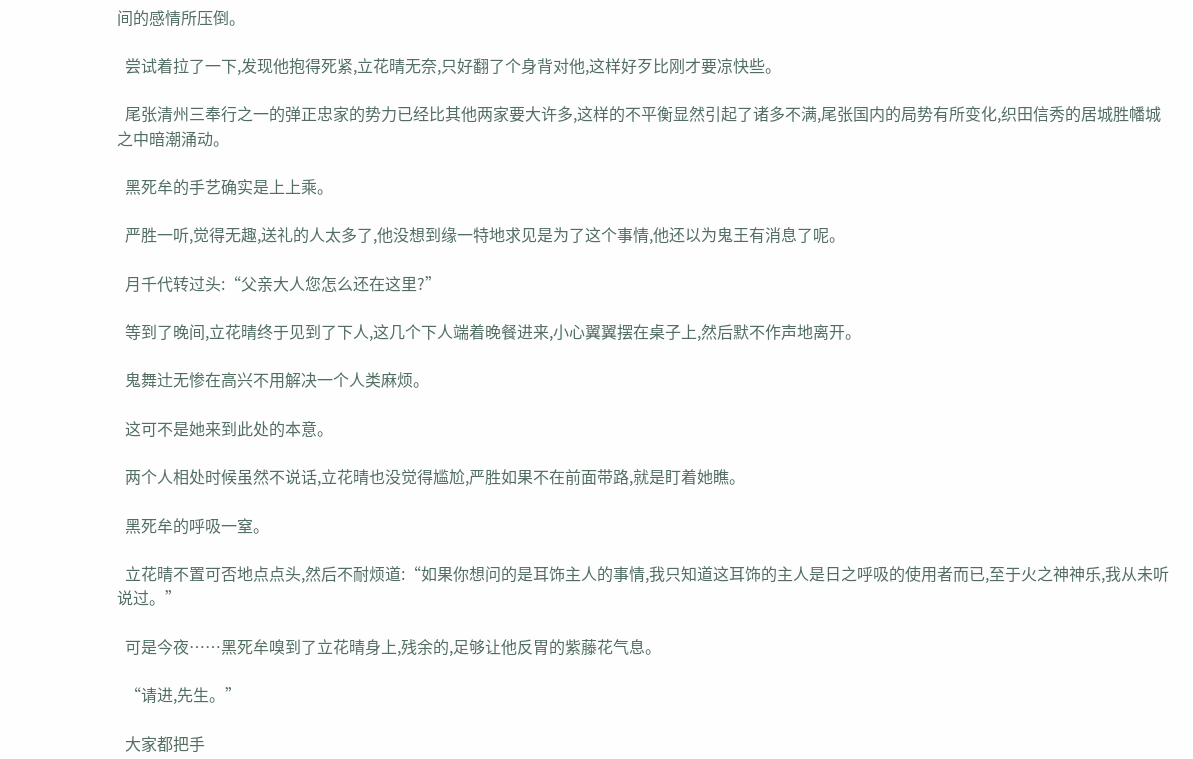间的感情所压倒。

  尝试着拉了一下,发现他抱得死紧,立花晴无奈,只好翻了个身背对他,这样好歹比刚才要凉快些。

  尾张清州三奉行之一的弹正忠家的势力已经比其他两家要大许多,这样的不平衡显然引起了诸多不满,尾张国内的局势有所变化,织田信秀的居城胜幡城之中暗潮涌动。

  黑死牟的手艺确实是上上乘。

  严胜一听,觉得无趣,送礼的人太多了,他没想到缘一特地求见是为了这个事情,他还以为鬼王有消息了呢。

  月千代转过头:“父亲大人您怎么还在这里?”

  等到了晚间,立花晴终于见到了下人,这几个下人端着晚餐进来,小心翼翼摆在桌子上,然后默不作声地离开。

  鬼舞辻无惨在高兴不用解决一个人类麻烦。

  这可不是她来到此处的本意。

  两个人相处时候虽然不说话,立花晴也没觉得尴尬,严胜如果不在前面带路,就是盯着她瞧。

  黑死牟的呼吸一窒。

  立花晴不置可否地点点头,然后不耐烦道:“如果你想问的是耳饰主人的事情,我只知道这耳饰的主人是日之呼吸的使用者而已,至于火之神神乐,我从未听说过。”

  可是今夜……黑死牟嗅到了立花晴身上,残余的,足够让他反胃的紫藤花气息。

  “请进,先生。”

  大家都把手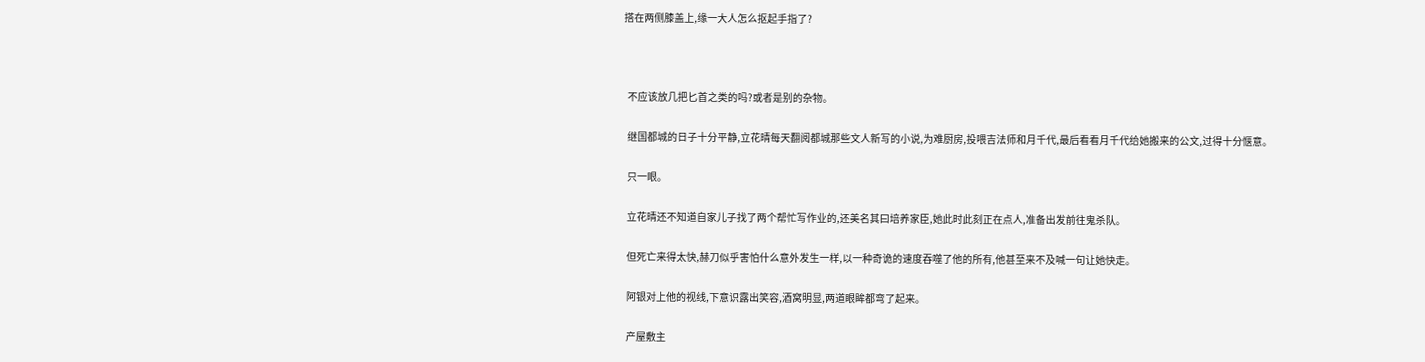搭在两侧膝盖上,缘一大人怎么抠起手指了?



  不应该放几把匕首之类的吗?或者是别的杂物。

  继国都城的日子十分平静,立花晴每天翻阅都城那些文人新写的小说,为难厨房,投喂吉法师和月千代,最后看看月千代给她搬来的公文,过得十分惬意。

  只一眼。

  立花晴还不知道自家儿子找了两个帮忙写作业的,还美名其曰培养家臣,她此时此刻正在点人,准备出发前往鬼杀队。

  但死亡来得太快,赫刀似乎害怕什么意外发生一样,以一种奇诡的速度吞噬了他的所有,他甚至来不及喊一句让她快走。

  阿银对上他的视线,下意识露出笑容,酒窝明显,两道眼眸都弯了起来。

  产屋敷主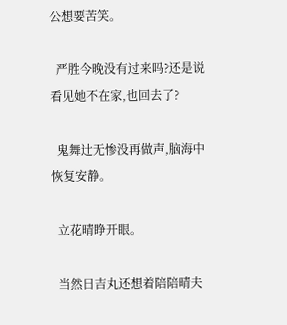公想要苦笑。

  严胜今晚没有过来吗?还是说看见她不在家,也回去了?

  鬼舞辻无惨没再做声,脑海中恢复安静。

  立花晴睁开眼。

  当然日吉丸还想着陪陪晴夫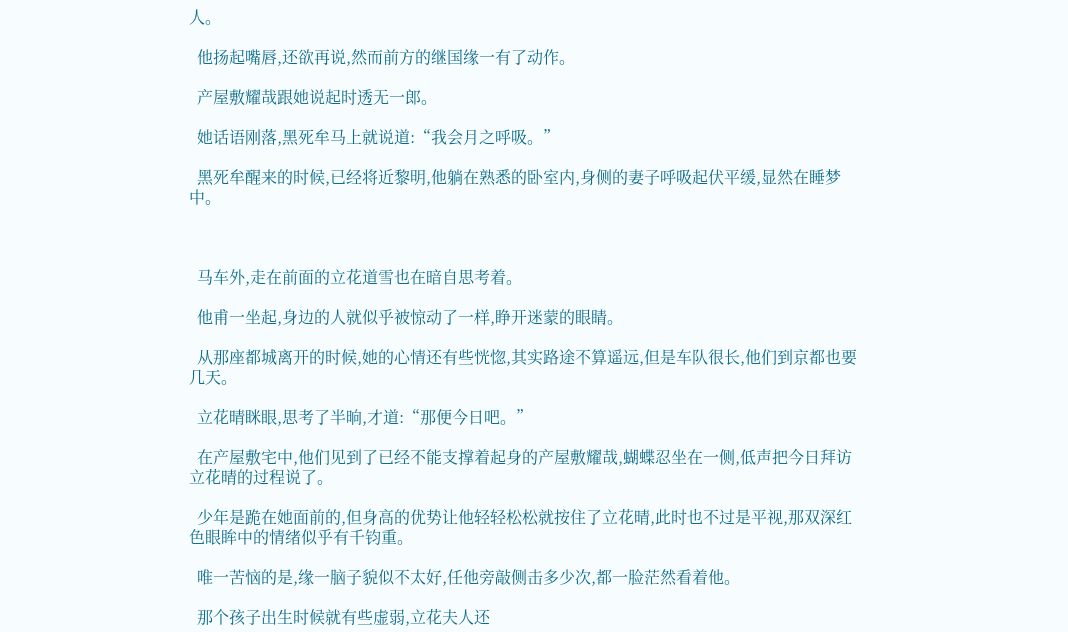人。

  他扬起嘴唇,还欲再说,然而前方的继国缘一有了动作。

  产屋敷耀哉跟她说起时透无一郎。

  她话语刚落,黑死牟马上就说道:“我会月之呼吸。”

  黑死牟醒来的时候,已经将近黎明,他躺在熟悉的卧室内,身侧的妻子呼吸起伏平缓,显然在睡梦中。



  马车外,走在前面的立花道雪也在暗自思考着。

  他甫一坐起,身边的人就似乎被惊动了一样,睁开迷蒙的眼睛。

  从那座都城离开的时候,她的心情还有些恍惚,其实路途不算遥远,但是车队很长,他们到京都也要几天。

  立花晴眯眼,思考了半晌,才道:“那便今日吧。”

  在产屋敷宅中,他们见到了已经不能支撑着起身的产屋敷耀哉,蝴蝶忍坐在一侧,低声把今日拜访立花晴的过程说了。

  少年是跪在她面前的,但身高的优势让他轻轻松松就按住了立花晴,此时也不过是平视,那双深红色眼眸中的情绪似乎有千钧重。

  唯一苦恼的是,缘一脑子貌似不太好,任他旁敲侧击多少次,都一脸茫然看着他。

  那个孩子出生时候就有些虚弱,立花夫人还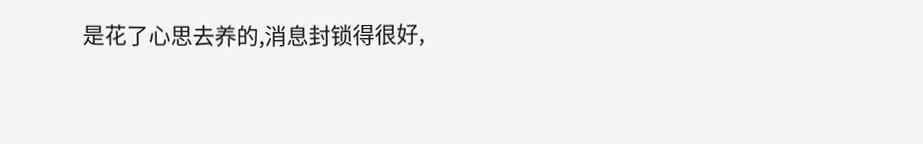是花了心思去养的,消息封锁得很好,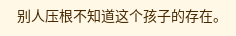别人压根不知道这个孩子的存在。